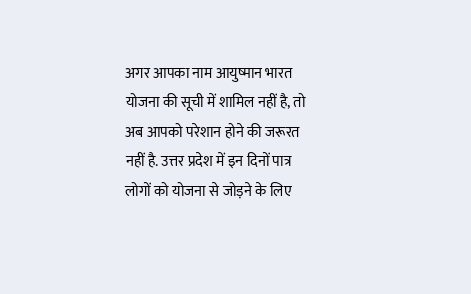अगर आपका नाम आयुष्मान भारत योजना की सूची में शामिल नहीं है, तो अब आपको परेशान होने की जरूरत नहीं है. उत्तर प्रदेश में इन दिनों पात्र लोगों को योजना से जोड़ने के लिए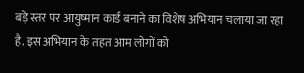बड़े स्तर पर आयुष्मान कार्ड बनाने का विशेष अभियान चलाया जा रहा है. इस अभियान के तहत आम लोगों को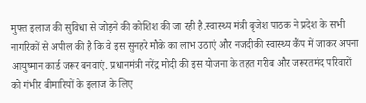मुफ्त इलाज की सुविधा से जोड़ने की कोशिश की जा रही है.स्वास्थ्य मंत्री बृजेश पाठक ने प्रदेश के सभी नागरिकों से अपील की है कि वे इस सुनहरे मौके का लाभ उठाएं और नजदीकी स्वास्थ्य कैंप में जाकर अपना आयुष्मान कार्ड जरूर बनवाएं. प्रधानमंत्री नरेंद्र मोदी की इस योजना के तहत गरीब और जरूरतमंद परिवारों को गंभीर बीमारियों के इलाज के लिए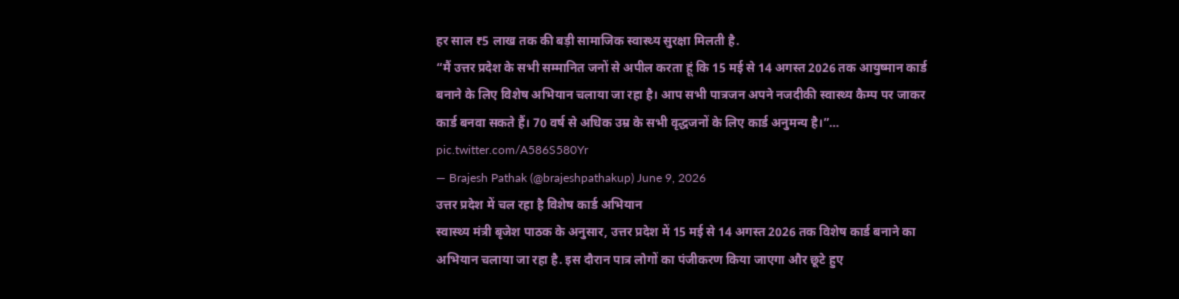हर साल ₹5 लाख तक की बड़ी सामाजिक स्वास्थ्य सुरक्षा मिलती है.
“मैं उत्तर प्रदेश के सभी सम्मानित जनों से अपील करता हूं कि 15 मई से 14 अगस्त 2026 तक आयुष्मान कार्ड बनाने के लिए विशेष अभियान चलाया जा रहा है। आप सभी पात्रजन अपने नजदीकी स्वास्थ्य कैम्प पर जाकर कार्ड बनवा सकते हैं। 70 वर्ष से अधिक उम्र के सभी वृद्धजनों के लिए कार्ड अनुमन्य है।”… pic.twitter.com/A586S580Yr
— Brajesh Pathak (@brajeshpathakup) June 9, 2026
उत्तर प्रदेश में चल रहा है विशेष कार्ड अभियान
स्वास्थ्य मंत्री बृजेश पाठक के अनुसार, उत्तर प्रदेश में 15 मई से 14 अगस्त 2026 तक विशेष कार्ड बनाने का अभियान चलाया जा रहा है. इस दौरान पात्र लोगों का पंजीकरण किया जाएगा और छूटे हुए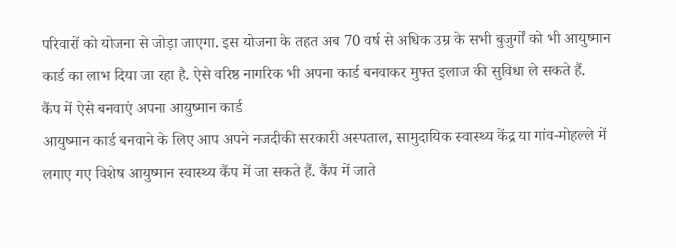परिवारों को योजना से जोड़ा जाएगा. इस योजना के तहत अब 70 वर्ष से अधिक उम्र के सभी बुजुर्गों को भी आयुष्मान कार्ड का लाभ दिया जा रहा है. ऐसे वरिष्ठ नागरिक भी अपना कार्ड बनवाकर मुफ्त इलाज की सुविधा ले सकते हैं.
कैंप में ऐसे बनवाएं अपना आयुष्मान कार्ड
आयुष्मान कार्ड बनवाने के लिए आप अपने नजदीकी सरकारी अस्पताल, सामुदायिक स्वास्थ्य केंद्र या गांव-मोहल्ले में लगाए गए विशेष आयुष्मान स्वास्थ्य कैंप में जा सकते हैं. कैंप में जाते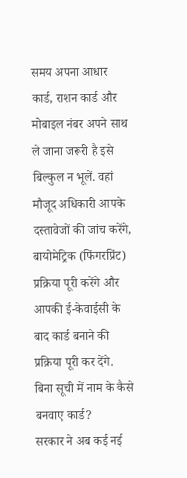समय अपना आधार कार्ड, राशन कार्ड और मोबाइल नंबर अपने साथ ले जाना जरूरी है इसे बिल्कुल न भूलें. वहां मौजूद अधिकारी आपके दस्तावेजों की जांच करेंगे, बायोमेट्रिक (फिंगरप्रिंट) प्रक्रिया पूरी करेंगे और आपकी ई-केवाईसी के बाद कार्ड बनाने की प्रक्रिया पूरी कर देंगे.
बिना सूची में नाम के कैसे बनवाए कार्ड?
सरकार ने अब कई नई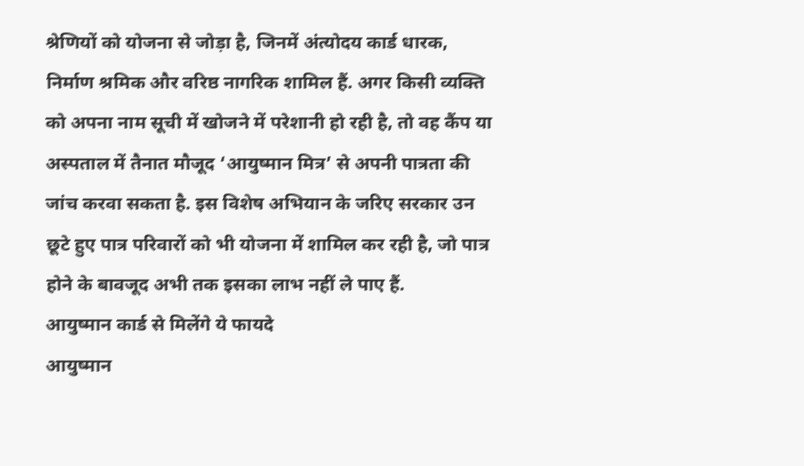श्रेणियों को योजना से जोड़ा है, जिनमें अंत्योदय कार्ड धारक, निर्माण श्रमिक और वरिष्ठ नागरिक शामिल हैं. अगर किसी व्यक्ति को अपना नाम सूची में खोजने में परेशानी हो रही है, तो वह कैंप या अस्पताल में तैनात मौजूद ‘आयुष्मान मित्र’ से अपनी पात्रता की जांच करवा सकता है. इस विशेष अभियान के जरिए सरकार उन छूटे हुए पात्र परिवारों को भी योजना में शामिल कर रही है, जो पात्र होने के बावजूद अभी तक इसका लाभ नहीं ले पाए हैं.
आयुष्मान कार्ड से मिलेंगे ये फायदे
आयुष्मान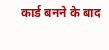कार्ड बनने के बाद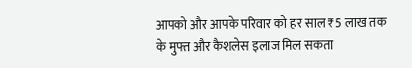आपको और आपके परिवार को हर साल ₹5 लाख तक के मुफ्त और कैशलेस इलाज मिल सकता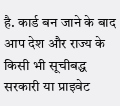है. कार्ड बन जाने के बाद आप देश और राज्य के किसी भी सूचीबद्ध सरकारी या प्राइवेट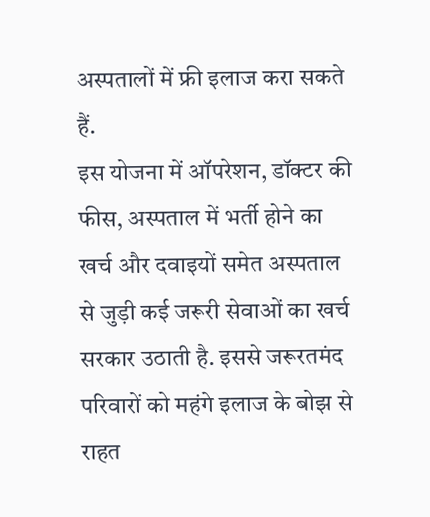अस्पतालों में फ्री इलाज करा सकते हैं.
इस योजना में ऑपरेशन, डॉक्टर की फीस, अस्पताल में भर्ती होने का खर्च और दवाइयों समेत अस्पताल से जुड़ी कई जरूरी सेवाओं का खर्च सरकार उठाती है. इससे जरूरतमंद परिवारों को महंगे इलाज के बोझ से राहत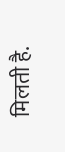मिलती है.